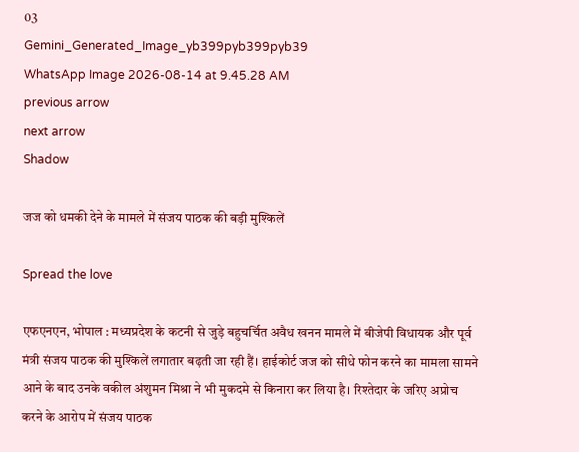03
Gemini_Generated_Image_yb399pyb399pyb39
WhatsApp Image 2026-08-14 at 9.45.28 AM
previous arrow
next arrow
Shadow

जज को धमकी देने के मामले में संजय पाठक की बड़ी मुश्किलें

Spread the love

एफएनएन, भोपाल : मध्यप्रदेश के कटनी से जुड़े बहुचर्चित अवैध खनन मामले में बीजेपी विधायक और पूर्व मंत्री संजय पाठक की मुश्किलें लगातार बढ़ती जा रही हैं। हाईकोर्ट जज को सीधे फोन करने का मामला सामने आने के बाद उनके वकील अंशुमन मिश्रा ने भी मुकदमे से किनारा कर लिया है। रिश्तेदार के जरिए अप्रोच करने के आरोप में संजय पाठक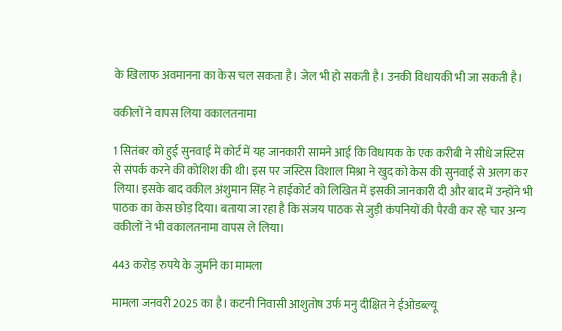के खिलाफ अवमानना का केस चल सकता है। जेल भी हो सकती है। उनकी विधायकी भी जा सकती है।

वकीलों ने वापस लिया वकालतनामा

1 सितंबर को हुई सुनवाई में कोर्ट में यह जानकारी सामने आई कि विधायक के एक करीबी ने सीधे जस्टिस से संपर्क करने की कोशिश की थी। इस पर जस्टिस विशाल मिश्रा ने खुद को केस की सुनवाई से अलग कर लिया। इसके बाद वकील अंशुमान सिंह ने हाईकोर्ट को लिखित में इसकी जानकारी दी और बाद में उन्होंने भी पाठक का केस छोड़ दिया। बताया जा रहा है कि संजय पाठक से जुड़ी कंपनियों की पैरवी कर रहे चार अन्य वकीलों ने भी वकालतनामा वापस ले लिया।

443 करोड़ रुपये के जुर्माने का मामला

मामला जनवरी 2025 का है। कटनी निवासी आशुतोष उर्फ मनु दीक्षित ने ईओडब्ल्यू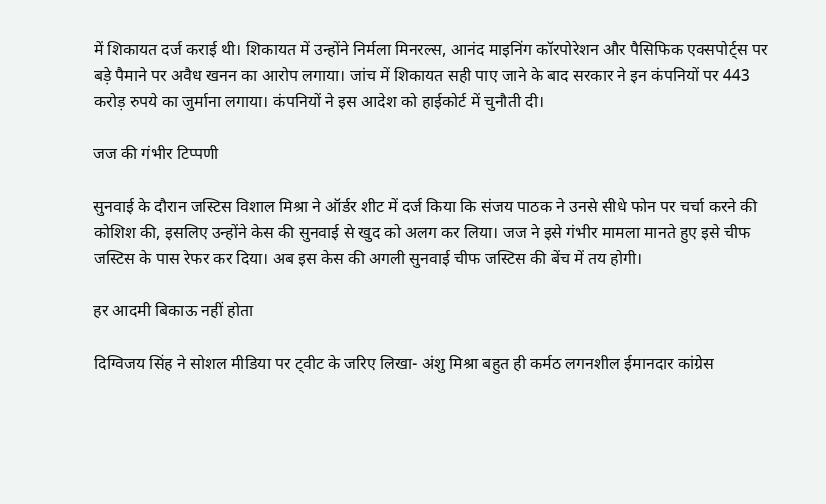में शिकायत दर्ज कराई थी। शिकायत में उन्होंने निर्मला मिनरल्स, आनंद माइनिंग कॉरपोरेशन और पैसिफिक एक्सपोर्ट्स पर बड़े पैमाने पर अवैध खनन का आरोप लगाया। जांच में शिकायत सही पाए जाने के बाद सरकार ने इन कंपनियों पर 443 करोड़ रुपये का जुर्माना लगाया। कंपनियों ने इस आदेश को हाईकोर्ट में चुनौती दी।

जज की गंभीर टिप्पणी

सुनवाई के दौरान जस्टिस विशाल मिश्रा ने ऑर्डर शीट में दर्ज किया कि संजय पाठक ने उनसे सीधे फोन पर चर्चा करने की कोशिश की, इसलिए उन्होंने केस की सुनवाई से खुद को अलग कर लिया। जज ने इसे गंभीर मामला मानते हुए इसे चीफ जस्टिस के पास रेफर कर दिया। अब इस केस की अगली सुनवाई चीफ जस्टिस की बेंच में तय होगी।

हर आदमी बिकाऊ नहीं होता

दिग्विजय सिंह ने सोशल मीडिया पर ट्वीट के जरिए लिखा- अंशु मिश्रा बहुत ही कर्मठ लगनशील ईमानदार कांग्रेस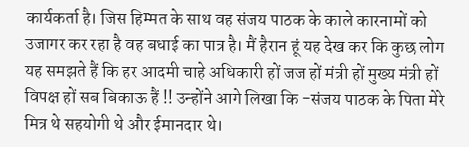कार्यकर्ता है। जिस हिम्मत के साथ वह संजय पाठक के काले कारनामों को उजागर कर रहा है वह बधाई का पात्र है। मैं हैरान हूं यह देख कर कि कुछ लोग यह समझते हैं कि हर आदमी चाहे अधिकारी हों जज हों मंत्री हों मुख्य मंत्री हों विपक्ष हों सब बिकाऊ हैं !! उन्होंने आगे लिखा कि -संजय पाठक के पिता मेरे मित्र थे सहयोगी थे और ईमानदार थे।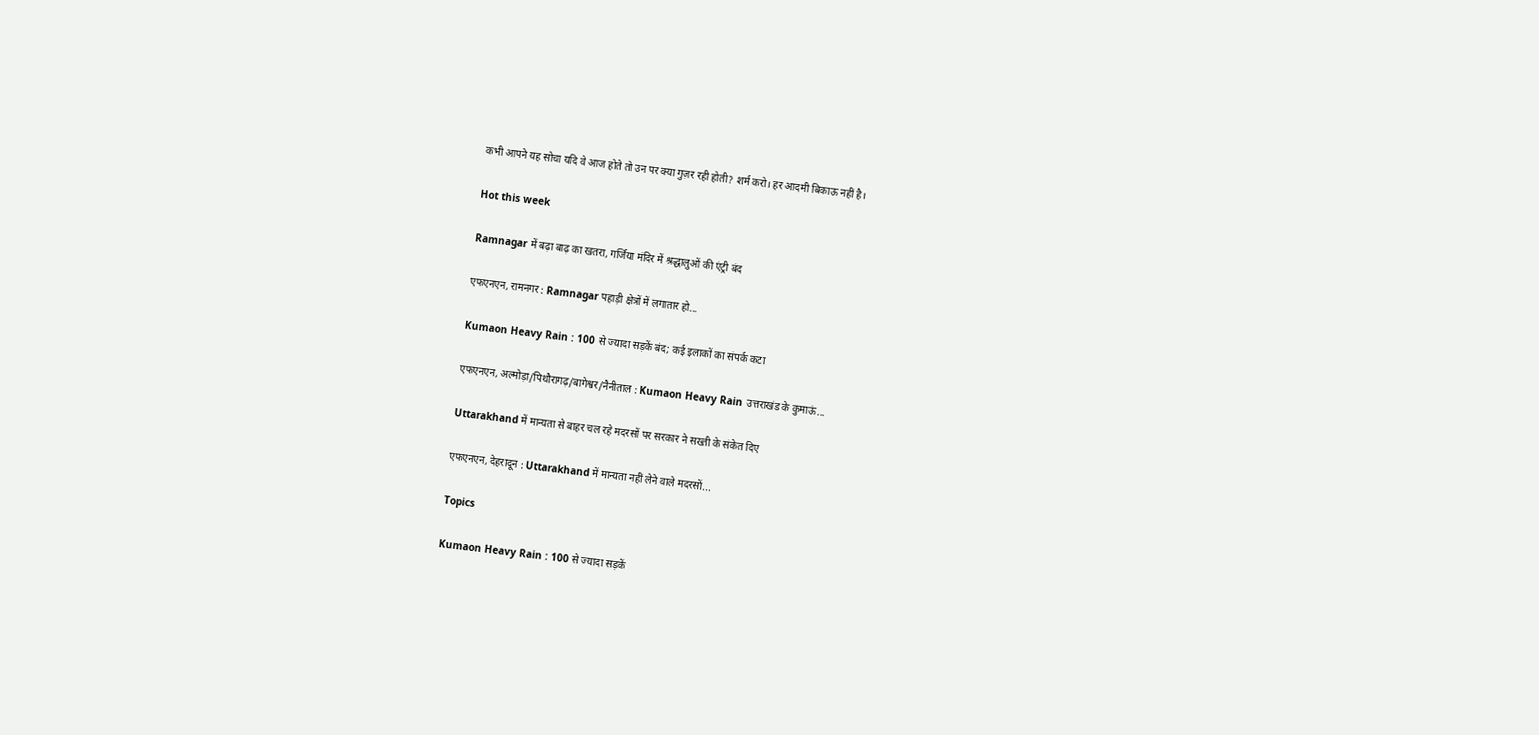कभी आपने यह सोचा यदि वे आज होते तो उन पर क्या गुज़र रही होती? शर्म करो। हर आदमी बिकाऊ नहीं है।

Hot this week

Ramnagar में बढ़ा बाढ़ का खतरा, गर्जिया मंदिर में श्रद्धालुओं की एंट्री बंद

एफएनएन, रामनगर : Ramnagar पहाड़ी क्षेत्रों में लगातार हो...

Kumaon Heavy Rain : 100 से ज्यादा सड़कें बंद; कई इलाकों का संपर्क कटा

एफएनएन, अल्मोड़ा/पिथौरागढ़/बागेश्वर/नैनीताल : Kumaon Heavy Rain उत्तराखंड के कुमाऊं...

Uttarakhand में मान्यता से बाहर चल रहे मदरसों पर सरकार ने सख्ती के संकेत दिए

एफएनएन, देहरादून : Uttarakhand में मान्यता नहीं लेने वाले मदरसों...

Topics

Kumaon Heavy Rain : 100 से ज्यादा सड़कें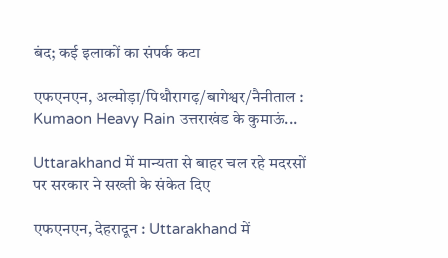बंद; कई इलाकों का संपर्क कटा

एफएनएन, अल्मोड़ा/पिथौरागढ़/बागेश्वर/नैनीताल : Kumaon Heavy Rain उत्तराखंड के कुमाऊं...

Uttarakhand में मान्यता से बाहर चल रहे मदरसों पर सरकार ने सख्ती के संकेत दिए

एफएनएन, देहरादून : Uttarakhand में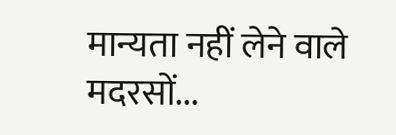मान्यता नहीं लेने वाले मदरसों...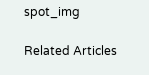spot_img

Related Articles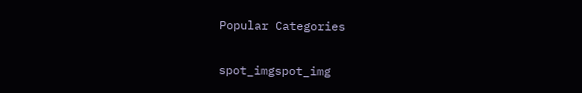Popular Categories

spot_imgspot_img